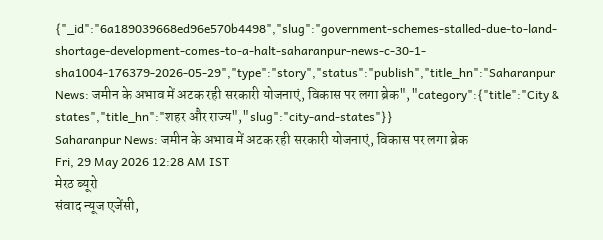{"_id":"6a189039668ed96e570b4498","slug":"government-schemes-stalled-due-to-land-shortage-development-comes-to-a-halt-saharanpur-news-c-30-1-sha1004-176379-2026-05-29","type":"story","status":"publish","title_hn":"Saharanpur News: जमीन के अभाव में अटक रही सरकारी योजनाएं, विकास पर लगा ब्रेक","category":{"title":"City & states","title_hn":"शहर और राज्य","slug":"city-and-states"}}
Saharanpur News: जमीन के अभाव में अटक रही सरकारी योजनाएं, विकास पर लगा ब्रेक
Fri, 29 May 2026 12:28 AM IST
मेरठ ब्यूरो
संवाद न्यूज एजेंसी,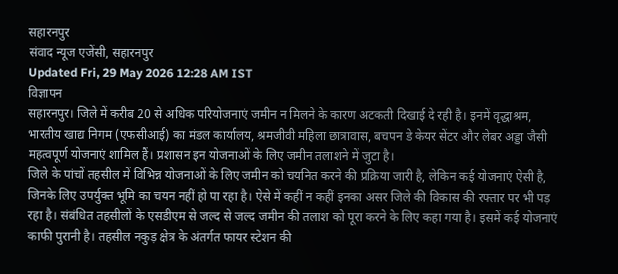सहारनपुर
संवाद न्यूज एजेंसी, सहारनपुर
Updated Fri, 29 May 2026 12:28 AM IST
विज्ञापन
सहारनपुर। जिले में करीब 20 से अधिक परियोजनाएं जमीन न मिलने के कारण अटकती दिखाई दे रही है। इनमें वृद्धाश्रम, भारतीय खाद्य निगम (एफसीआई) का मंडल कार्यालय, श्रमजीवी महिला छात्रावास, बचपन डे केयर सेंटर और लेबर अड्डा जैसी महत्वपूर्ण योजनाएं शामिल हैं। प्रशासन इन योजनाओं के लिए जमीन तलाशने में जुटा है।
जिले के पांचों तहसील में विभिन्न योजनाओं के लिए जमीन को चयनित करने की प्रक्रिया जारी है, लेकिन कई योजनाएं ऐसी है, जिनके लिए उपर्युक्त भूमि का चयन नहीं हो पा रहा है। ऐसे में कहीं न कहीं इनका असर जिले की विकास की रफ्तार पर भी पड़ रहा है। संबंधित तहसीलों के एसडीएम से जल्द से जल्द जमीन की तलाश को पूरा करने के लिए कहा गया है। इसमें कई योजनाएं काफी पुरानी है। तहसील नकुड़ क्षेत्र के अंतर्गत फायर स्टेशन की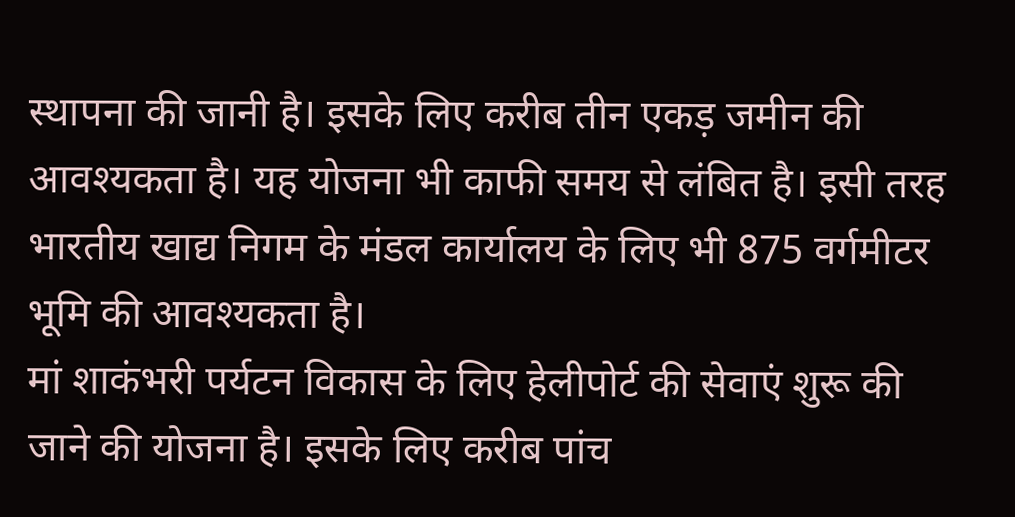स्थापना की जानी है। इसके लिए करीब तीन एकड़ जमीन की आवश्यकता है। यह योजना भी काफी समय से लंबित है। इसी तरह भारतीय खाद्य निगम के मंडल कार्यालय के लिए भी 875 वर्गमीटर भूमि की आवश्यकता है।
मां शाकंभरी पर्यटन विकास के लिए हेलीपोर्ट की सेवाएं शुरू की जाने की योजना है। इसके लिए करीब पांच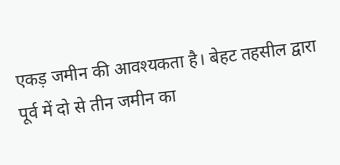एकड़ जमीन की आवश्यकता है। बेहट तहसील द्वारा पूर्व में दो से तीन जमीन का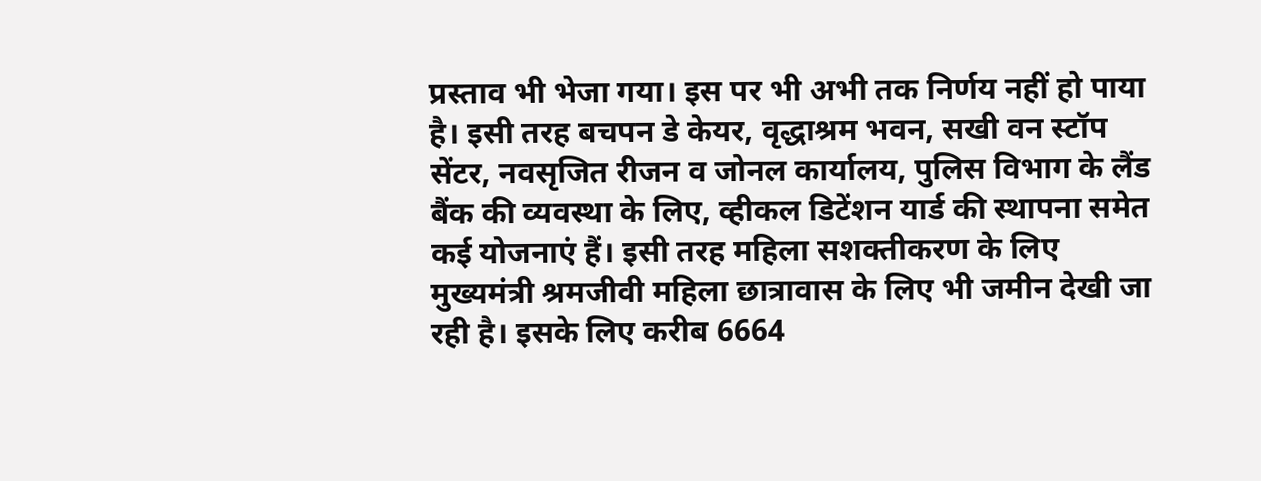प्रस्ताव भी भेजा गया। इस पर भी अभी तक निर्णय नहीं हो पाया है। इसी तरह बचपन डे केयर, वृद्धाश्रम भवन, सखी वन स्टॉप सेंटर, नवसृजित रीजन व जोनल कार्यालय, पुलिस विभाग के लैंड बैंक की व्यवस्था के लिए, व्हीकल डिटेंशन यार्ड की स्थापना समेत कई योजनाएं हैं। इसी तरह महिला सशक्तीकरण के लिए मुख्यमंत्री श्रमजीवी महिला छात्रावास के लिए भी जमीन देखी जा रही है। इसके लिए करीब 6664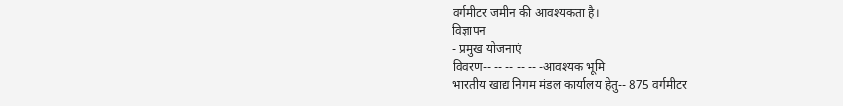वर्गमीटर जमीन की आवश्यकता है।
विज्ञापन
- प्रमुख योजनाएं
विवरण-- -- -- -- -- -आवश्यक भूमि
भारतीय खाद्य निगम मंडल कार्यालय हेतु-- 875 वर्गमीटर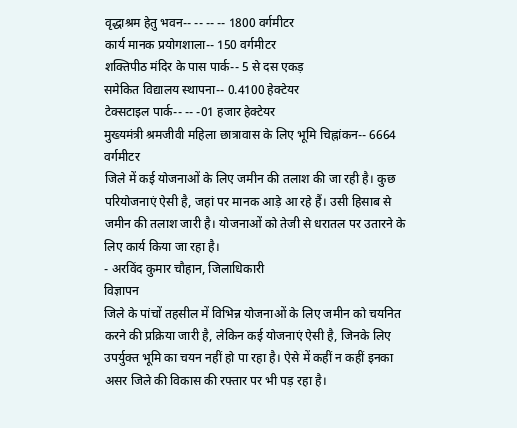वृद्धाश्रम हेतु भवन-- -- -- -- 1800 वर्गमीटर
कार्य मानक प्रयोगशाला-- 150 वर्गमीटर
शक्तिपीठ मंदिर के पास पार्क-- 5 से दस एकड़
समेकित विद्यालय स्थापना-- 0.4100 हेक्टेयर
टेक्सटाइल पार्क-- -- -01 हजार हेक्टेयर
मुख्यमंत्री श्रमजीवी महिला छात्रावास के लिए भूमि चिह्नांकन-- 6664 वर्गमीटर
जिले में कई योजनाओं के लिए जमीन की तलाश की जा रही है। कुछ परियोजनाएं ऐसी है, जहां पर मानक आड़े आ रहे हैं। उसी हिसाब से जमीन की तलाश जारी है। योजनाओं को तेजी से धरातल पर उतारने के लिए कार्य किया जा रहा है।
- अरविंद कुमार चौहान, जिलाधिकारी
विज्ञापन
जिले के पांचों तहसील में विभिन्न योजनाओं के लिए जमीन को चयनित करने की प्रक्रिया जारी है, लेकिन कई योजनाएं ऐसी है, जिनके लिए उपर्युक्त भूमि का चयन नहीं हो पा रहा है। ऐसे में कहीं न कहीं इनका असर जिले की विकास की रफ्तार पर भी पड़ रहा है।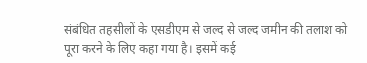संबंधित तहसीलों के एसडीएम से जल्द से जल्द जमीन की तलाश को पूरा करने के लिए कहा गया है। इसमें कई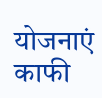योजनाएं काफी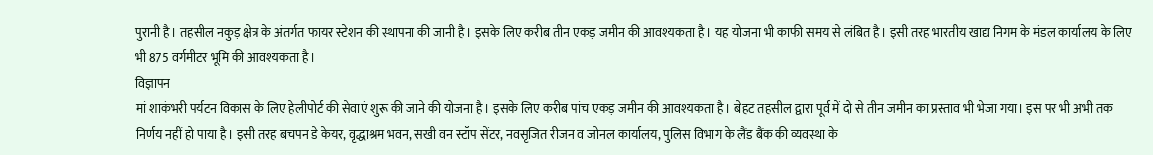पुरानी है। तहसील नकुड़ क्षेत्र के अंतर्गत फायर स्टेशन की स्थापना की जानी है। इसके लिए करीब तीन एकड़ जमीन की आवश्यकता है। यह योजना भी काफी समय से लंबित है। इसी तरह भारतीय खाद्य निगम के मंडल कार्यालय के लिए भी 875 वर्गमीटर भूमि की आवश्यकता है।
विज्ञापन
मां शाकंभरी पर्यटन विकास के लिए हेलीपोर्ट की सेवाएं शुरू की जाने की योजना है। इसके लिए करीब पांच एकड़ जमीन की आवश्यकता है। बेहट तहसील द्वारा पूर्व में दो से तीन जमीन का प्रस्ताव भी भेजा गया। इस पर भी अभी तक निर्णय नहीं हो पाया है। इसी तरह बचपन डे केयर, वृद्धाश्रम भवन, सखी वन स्टॉप सेंटर, नवसृजित रीजन व जोनल कार्यालय, पुलिस विभाग के लैंड बैंक की व्यवस्था के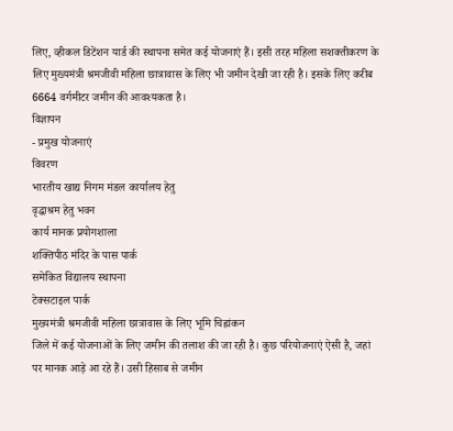लिए, व्हीकल डिटेंशन यार्ड की स्थापना समेत कई योजनाएं हैं। इसी तरह महिला सशक्तीकरण के लिए मुख्यमंत्री श्रमजीवी महिला छात्रावास के लिए भी जमीन देखी जा रही है। इसके लिए करीब 6664 वर्गमीटर जमीन की आवश्यकता है।
विज्ञापन
- प्रमुख योजनाएं
विवरण
भारतीय खाद्य निगम मंडल कार्यालय हेतु
वृद्धाश्रम हेतु भवन
कार्य मानक प्रयोगशाला
शक्तिपीठ मंदिर के पास पार्क
समेकित विद्यालय स्थापना
टेक्सटाइल पार्क
मुख्यमंत्री श्रमजीवी महिला छात्रावास के लिए भूमि चिह्नांकन
जिले में कई योजनाओं के लिए जमीन की तलाश की जा रही है। कुछ परियोजनाएं ऐसी है, जहां पर मानक आड़े आ रहे हैं। उसी हिसाब से जमीन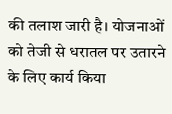की तलाश जारी है। योजनाओं को तेजी से धरातल पर उतारने के लिए कार्य किया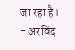जा रहा है।
- अरविंद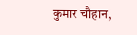कुमार चौहान,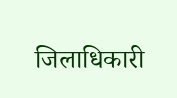जिलाधिकारी